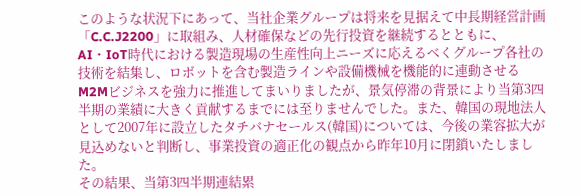このような状況下にあって、当社企業グループは将来を見据えて中長期経営計画「C.C.J2200」に取組み、人材確保などの先行投資を継続するとともに、AI・IoT時代における製造現場の生産性向上ニーズに応えるべくグループ各社の技術を結集し、ロボットを含む製造ラインや設備機械を機能的に連動させるM2Mビジネスを強力に推進してまいりましたが、景気停滞の背景により当第3四半期の業績に大きく貢献するまでには至りませんでした。また、韓国の現地法人として2007年に設立したタチバナセールス(韓国)については、今後の業容拡大が見込めないと判断し、事業投資の適正化の観点から昨年10月に閉鎖いたしました。
その結果、当第3四半期連結累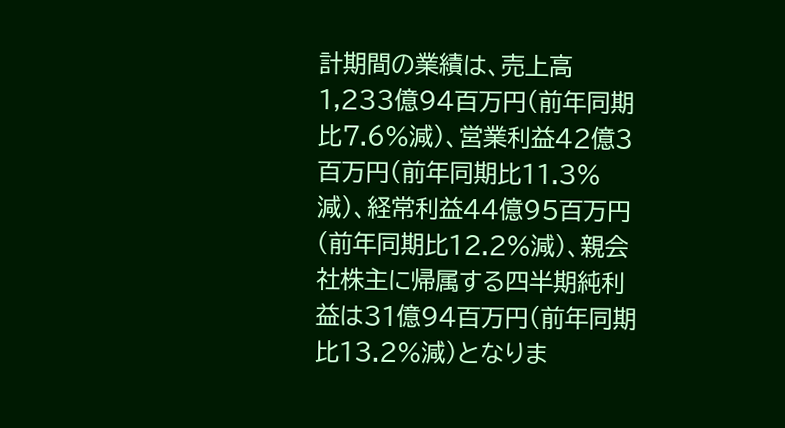計期間の業績は、売上高1,233億94百万円(前年同期比7.6%減)、営業利益42億3百万円(前年同期比11.3%減)、経常利益44億95百万円(前年同期比12.2%減)、親会社株主に帰属する四半期純利益は31億94百万円(前年同期比13.2%減)となりま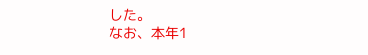した。
なお、本年1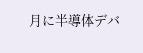月に半導体デバ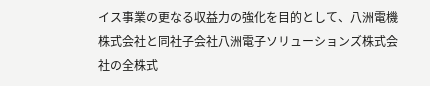イス事業の更なる収益力の強化を目的として、八洲電機株式会社と同社子会社八洲電子ソリューションズ株式会社の全株式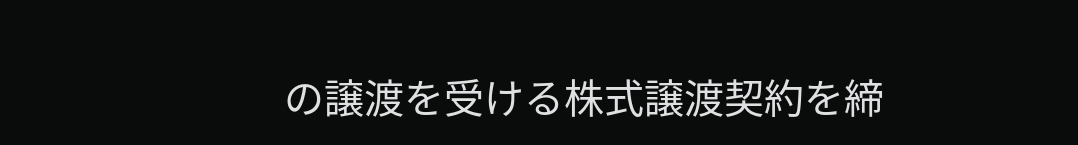の譲渡を受ける株式譲渡契約を締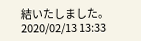結いたしました。
2020/02/13 13:33